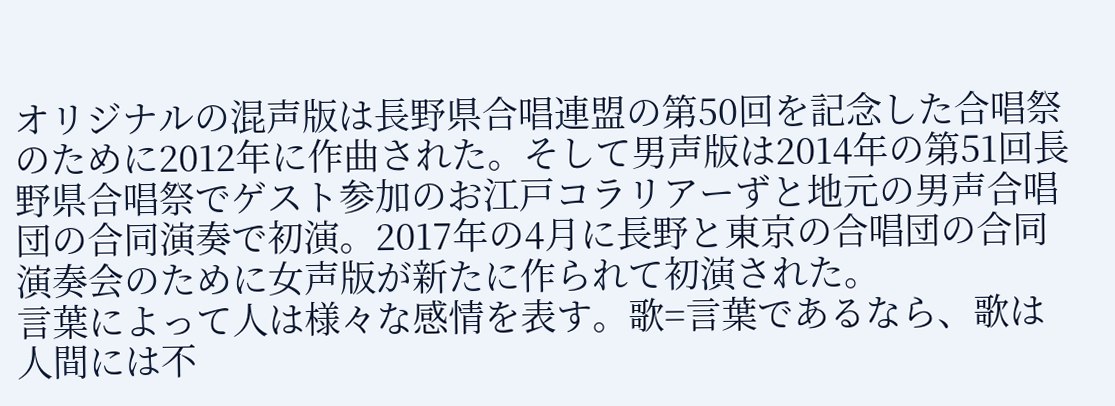オリジナルの混声版は長野県合唱連盟の第50回を記念した合唱祭のために2012年に作曲された。そして男声版は2014年の第51回長野県合唱祭でゲスト参加のお江戸コラリアーずと地元の男声合唱団の合同演奏で初演。2017年の4月に長野と東京の合唱団の合同演奏会のために女声版が新たに作られて初演された。
言葉によって人は様々な感情を表す。歌=言葉であるなら、歌は人間には不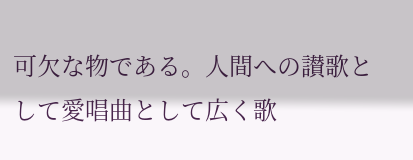可欠な物である。人間への讃歌として愛唱曲として広く歌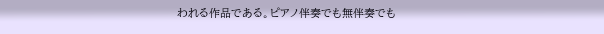われる作品である。ピアノ伴奏でも無伴奏でも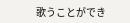歌うことができ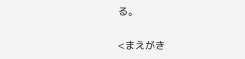る。

<まえがき